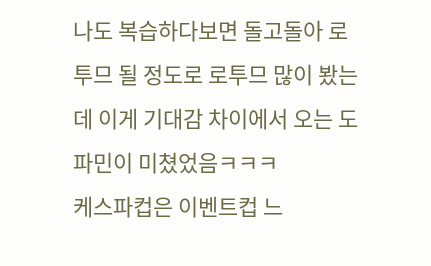나도 복습하다보면 돌고돌아 로투므 될 정도로 로투므 많이 봤는데 이게 기대감 차이에서 오는 도파민이 미쳤었음ㅋㅋㅋ
케스파컵은 이벤트컵 느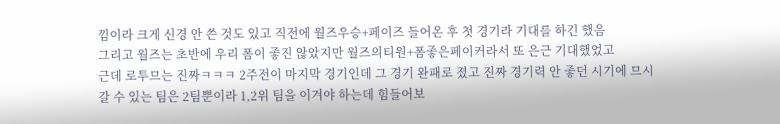낌이라 크게 신경 안 쓴 것도 있고 직전에 월즈우승+페이즈 들어온 후 첫 경기라 기대를 하긴 했음
그리고 월즈는 초반에 우리 폼이 좋진 않았지만 월즈의티원+폼좋은페이커라서 또 은근 기대했었고
근데 로투므는 진짜ㅋㅋㅋ 2주전이 마지막 경기인데 그 경기 완패로 졌고 진짜 경기력 안 좋던 시기에 므시 갈 수 있는 팀은 2팀뿐이라 1,2위 팀을 이겨야 하는데 힘들어보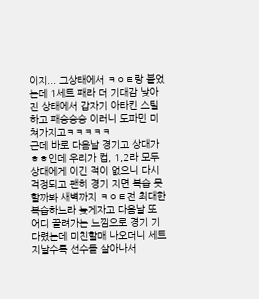이지... 그상태에서 ㅋㅇㅌ랑 붙었는데 1세트 패라 더 기대감 낮아진 상태에서 갑자기 아타킨 스틸하고 패승승승 이러니 도파민 미쳐가지고ㅋㅋㅋㅋㅋ
근데 바로 다음날 경기고 상대가 ㅎㅎ인데 우리가 컵, 1,2라 모두 상대에게 이긴 적이 없으니 다시 걱정되고 괜히 경기 지면 복습 못할까봐 새벽까지 ㅋㅇㅌ전 최대한 복습하느라 늦게자고 다음날 또 어디 끌려가는 느낌으로 경기 기다렸는데 미친할매 나오더니 세트 지날수록 선수들 살아나서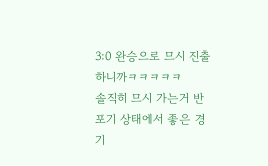3:0 완승으로 므시 진출하니까ㅋㅋㅋㅋㅋ
솔직히 므시 가는거 반포기 상태에서 좋은 경기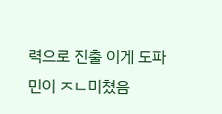력으로 진출 이게 도파민이 ㅈㄴ미쳤음